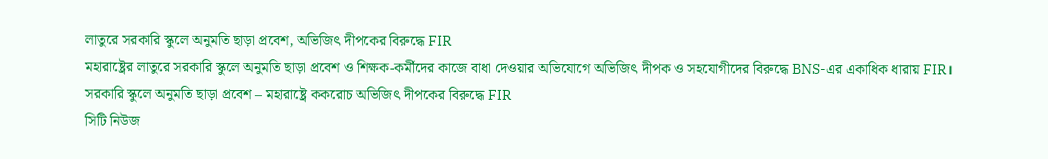লাতুরে সরকারি স্কুলে অনুমতি ছাড়া প্রবেশ, অভিজিৎ দীপকের বিরুদ্ধে FIR
মহারাষ্ট্রের লাতুরে সরকারি স্কুলে অনুমতি ছাড়া প্রবেশ ও শিক্ষক-কর্মীদের কাজে বাধা দেওয়ার অভিযোগে অভিজিৎ দীপক ও সহযোগীদের বিরুদ্ধে BNS-এর একাধিক ধারায় FIR।
সরকারি স্কুলে অনুমতি ছাড়া প্রবেশ – মহারাষ্ট্রে ককরোচ অভিজিৎ দীপকের বিরুদ্ধে FIR
সিটি নিউজ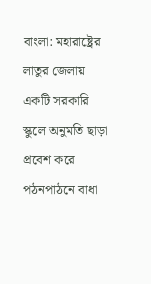বাংলা: মহারাষ্ট্রের লাতুর জেলায় একটি সরকারি স্কুলে অনুমতি ছাড়া প্রবেশ করে পঠনপাঠনে বাধা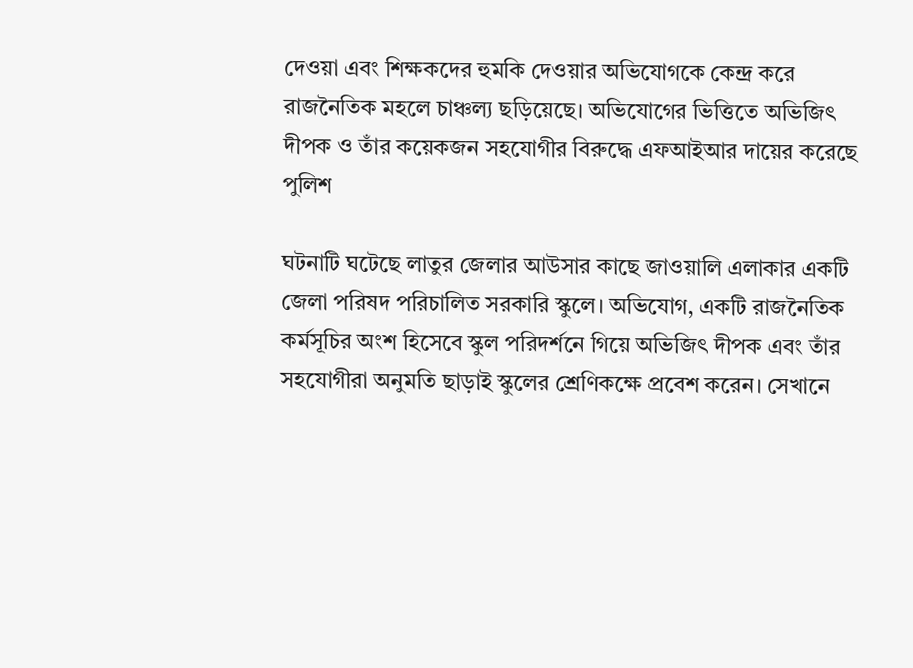দেওয়া এবং শিক্ষকদের হুমকি দেওয়ার অভিযোগকে কেন্দ্র করে রাজনৈতিক মহলে চাঞ্চল্য ছড়িয়েছে। অভিযোগের ভিত্তিতে অভিজিৎ দীপক ও তাঁর কয়েকজন সহযোগীর বিরুদ্ধে এফআইআর দায়ের করেছে পুলিশ

ঘটনাটি ঘটেছে লাতুর জেলার আউসার কাছে জাওয়ালি এলাকার একটি জেলা পরিষদ পরিচালিত সরকারি স্কুলে। অভিযোগ, একটি রাজনৈতিক কর্মসূচির অংশ হিসেবে স্কুল পরিদর্শনে গিয়ে অভিজিৎ দীপক এবং তাঁর সহযোগীরা অনুমতি ছাড়াই স্কুলের শ্রেণিকক্ষে প্রবেশ করেন। সেখানে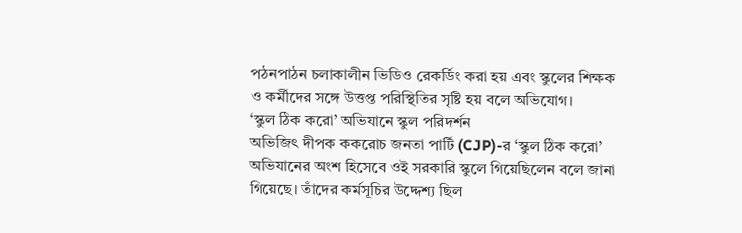পঠনপাঠন চলাকালীন ভিডিও রেকর্ডিং করা হয় এবং স্কুলের শিক্ষক ও কর্মীদের সঙ্গে উত্তপ্ত পরিস্থিতির সৃষ্টি হয় বলে অভিযোগ।
‘স্কুল ঠিক করো’ অভিযানে স্কুল পরিদর্শন
অভিজিৎ দীপক ককরোচ জনতা পার্টি (CJP)-র ‘স্কুল ঠিক করো’ অভিযানের অংশ হিসেবে ওই সরকারি স্কুলে গিয়েছিলেন বলে জানা গিয়েছে। তাঁদের কর্মসূচির উদ্দেশ্য ছিল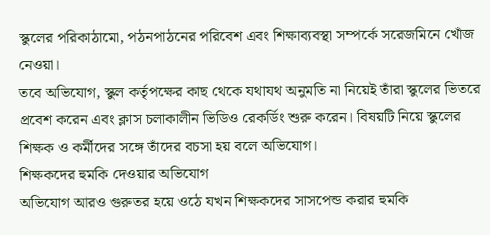স্কুলের পরিকাঠামো, পঠনপাঠনের পরিবেশ এবং শিক্ষাব্যবস্থা সম্পর্কে সরেজমিনে খোঁজ নেওয়া।
তবে অভিযোগ, স্কুল কর্তৃপক্ষের কাছ থেকে যথাযথ অনুমতি না নিয়েই তাঁরা স্কুলের ভিতরে প্রবেশ করেন এবং ক্লাস চলাকালীন ভিডিও রেকর্ডিং শুরু করেন। বিষয়টি নিয়ে স্কুলের শিক্ষক ও কর্মীদের সঙ্গে তাঁদের বচসা হয় বলে অভিযোগ।
শিক্ষকদের হুমকি দেওয়ার অভিযোগ
অভিযোগ আরও গুরুতর হয়ে ওঠে যখন শিক্ষকদের সাসপেন্ড করার হুমকি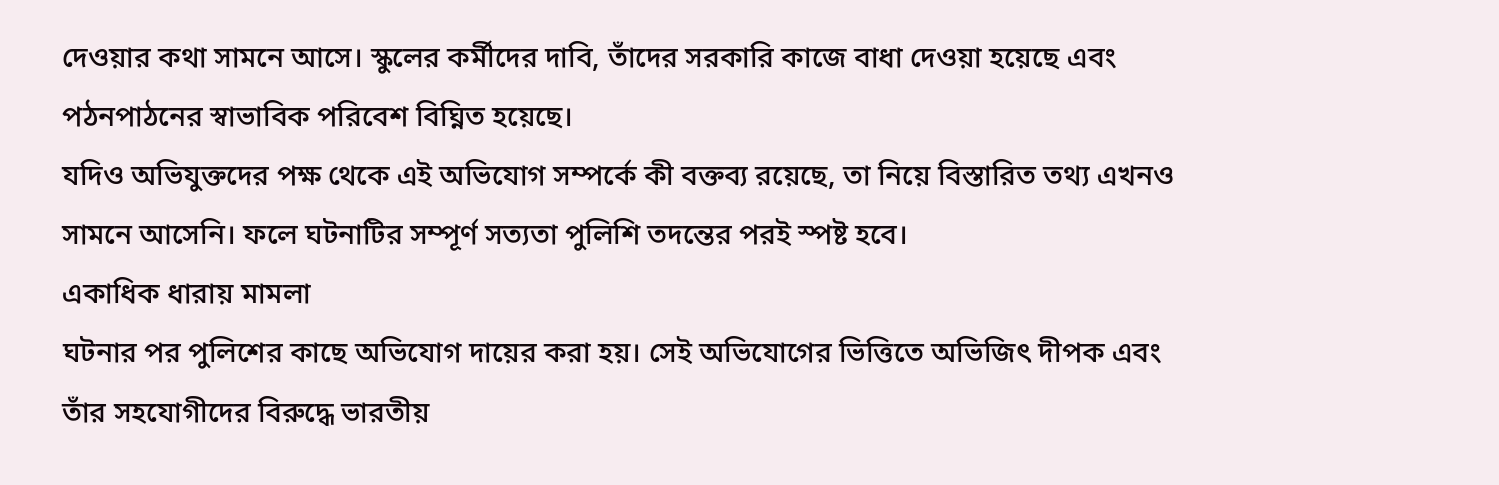দেওয়ার কথা সামনে আসে। স্কুলের কর্মীদের দাবি, তাঁদের সরকারি কাজে বাধা দেওয়া হয়েছে এবং পঠনপাঠনের স্বাভাবিক পরিবেশ বিঘ্নিত হয়েছে।
যদিও অভিযুক্তদের পক্ষ থেকে এই অভিযোগ সম্পর্কে কী বক্তব্য রয়েছে, তা নিয়ে বিস্তারিত তথ্য এখনও সামনে আসেনি। ফলে ঘটনাটির সম্পূর্ণ সত্যতা পুলিশি তদন্তের পরই স্পষ্ট হবে।
একাধিক ধারায় মামলা
ঘটনার পর পুলিশের কাছে অভিযোগ দায়ের করা হয়। সেই অভিযোগের ভিত্তিতে অভিজিৎ দীপক এবং তাঁর সহযোগীদের বিরুদ্ধে ভারতীয়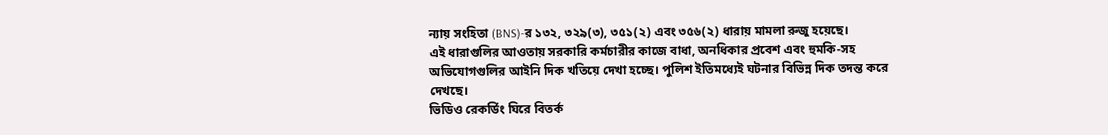ন্যায় সংহিতা (BNS)-র ১৩২, ৩২৯(৩), ৩৫১(২) এবং ৩৫৬(২) ধারায় মামলা রুজু হয়েছে।
এই ধারাগুলির আওতায় সরকারি কর্মচারীর কাজে বাধা, অনধিকার প্রবেশ এবং হুমকি-সহ অভিযোগগুলির আইনি দিক খতিয়ে দেখা হচ্ছে। পুলিশ ইতিমধ্যেই ঘটনার বিভিন্ন দিক তদন্ত করে দেখছে।
ভিডিও রেকর্ডিং ঘিরে বিতর্ক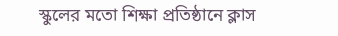স্কুলের মতো শিক্ষা প্রতিষ্ঠানে ক্লাস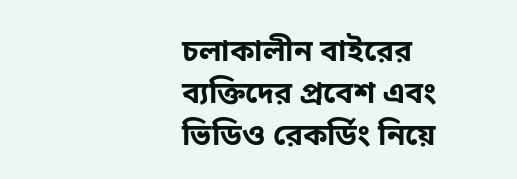চলাকালীন বাইরের ব্যক্তিদের প্রবেশ এবং ভিডিও রেকর্ডিং নিয়ে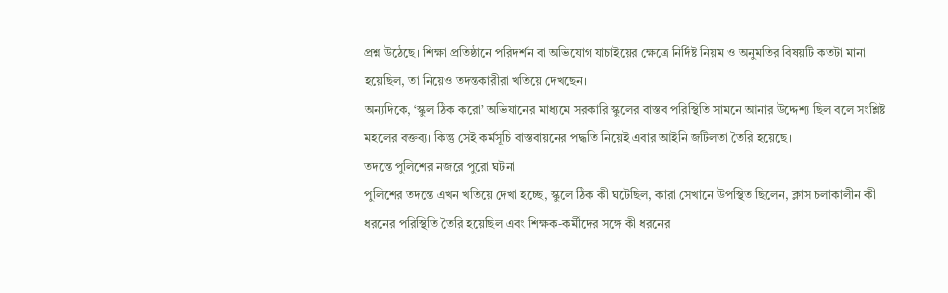প্রশ্ন উঠেছে। শিক্ষা প্রতিষ্ঠানে পরিদর্শন বা অভিযোগ যাচাইয়ের ক্ষেত্রে নির্দিষ্ট নিয়ম ও অনুমতির বিষয়টি কতটা মানা হয়েছিল, তা নিয়েও তদন্তকারীরা খতিয়ে দেখছেন।
অন্যদিকে, ‘স্কুল ঠিক করো’ অভিযানের মাধ্যমে সরকারি স্কুলের বাস্তব পরিস্থিতি সামনে আনার উদ্দেশ্য ছিল বলে সংশ্লিষ্ট মহলের বক্তব্য। কিন্তু সেই কর্মসূচি বাস্তবায়নের পদ্ধতি নিয়েই এবার আইনি জটিলতা তৈরি হয়েছে।
তদন্তে পুলিশের নজরে পুরো ঘটনা
পুলিশের তদন্তে এখন খতিয়ে দেখা হচ্ছে, স্কুলে ঠিক কী ঘটেছিল, কারা সেখানে উপস্থিত ছিলেন, ক্লাস চলাকালীন কী ধরনের পরিস্থিতি তৈরি হয়েছিল এবং শিক্ষক-কর্মীদের সঙ্গে কী ধরনের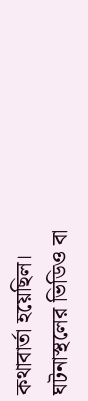কথাবার্তা হয়েছিল।
ঘটনাস্থলের ভিডিও বা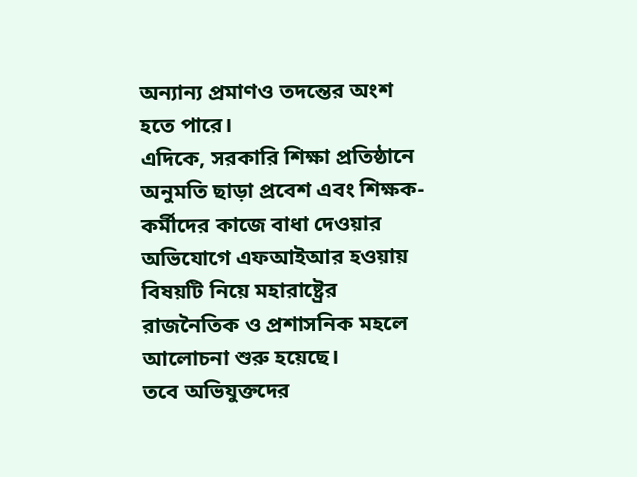অন্যান্য প্রমাণও তদন্তের অংশ হতে পারে।
এদিকে, সরকারি শিক্ষা প্রতিষ্ঠানে অনুমতি ছাড়া প্রবেশ এবং শিক্ষক-কর্মীদের কাজে বাধা দেওয়ার অভিযোগে এফআইআর হওয়ায় বিষয়টি নিয়ে মহারাষ্ট্রের রাজনৈতিক ও প্রশাসনিক মহলে আলোচনা শুরু হয়েছে।
তবে অভিযুক্তদের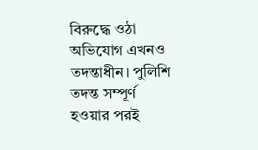বিরুদ্ধে ওঠা অভিযোগ এখনও তদন্তাধীন। পুলিশি তদন্ত সম্পূর্ণ হওয়ার পরই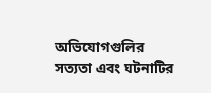অভিযোগগুলির সত্যতা এবং ঘটনাটির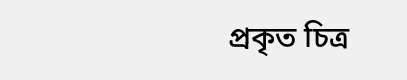প্রকৃত চিত্র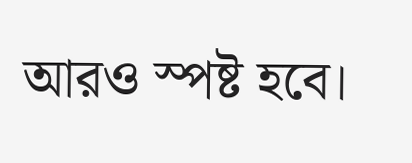আরও স্পষ্ট হবে।